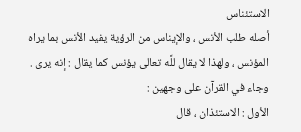الاستئناس
أصله طلب الأنس ، والإيناس من الرؤية يفيد الأنس بما يراه المؤنس ، ولهذا لا يقال للَّه تعالى يؤنس كما يقال : إنه يرى .
وجاء في القرآن على وجهين :
الأول : الاستئذان ، قال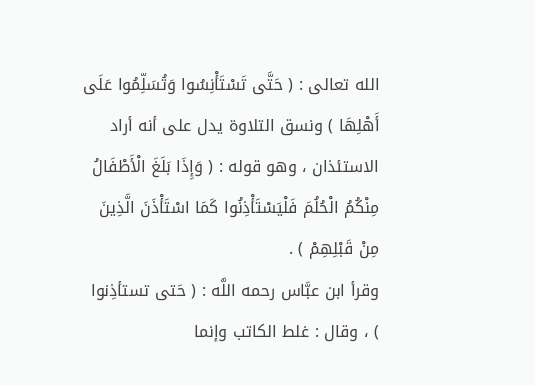الله تعالى : ( حَتَّى تَسْتَأْنِسُوا وَتُسَلِّمُوا عَلَى أَهْلِهَا ) ونسق التلاوة يدل على أنه أراد الاستئذان ، وهو قوله : ( وَإِذَا بَلَغَ الْأَطْفَالُ مِنْكُمُ الْحُلُمَ فَلْيَسْتَأْذِنُوا كَمَا اسْتَأْذَنَ الَّذِينَ مِنْ قَبْلِهِمْ ) .
وقرأ ابن عبَّاس رحمه اللَّه : ( حَتى تستأذِنوا ) ، وقال : غلط الكاتب وإنما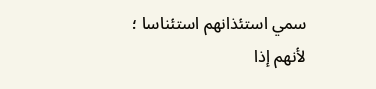سمي استئذانهم استئناسا ؛ لأنهم إذا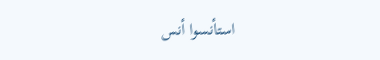استأنسوا أنس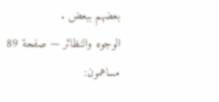بعضهم ببعض .
الوجوه والنظائر — صفحة 89
مساهمون: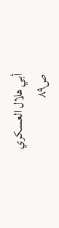أبي هلال العسكري
ص٨٩